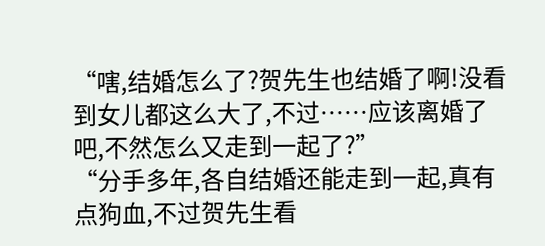“嗐,结婚怎么了?贺先生也结婚了啊!没看到女儿都这么大了,不过……应该离婚了吧,不然怎么又走到一起了?”
“分手多年,各自结婚还能走到一起,真有点狗血,不过贺先生看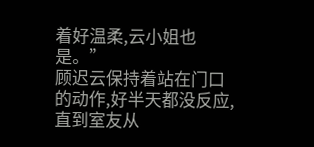着好温柔,云小姐也是。”
顾迟云保持着站在门口的动作,好半天都没反应,直到室友从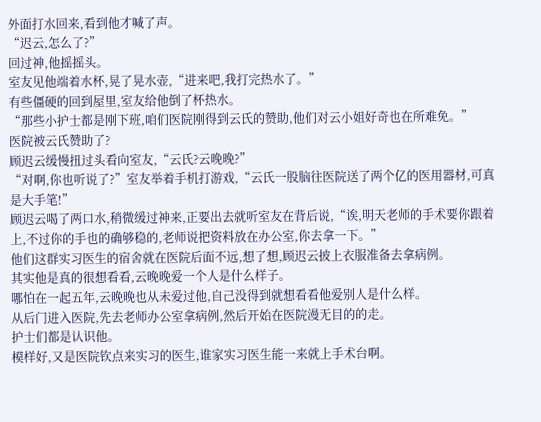外面打水回来,看到他才喊了声。
“迟云,怎么了?”
回过神,他摇摇头。
室友见他端着水杯,晃了晃水壶,“进来吧,我打完热水了。”
有些僵硬的回到屋里,室友给他倒了杯热水。
“那些小护士都是刚下班,咱们医院刚得到云氏的赞助,他们对云小姐好奇也在所难免。”
医院被云氏赞助了?
顾迟云缓慢扭过头看向室友,“云氏?云晚晚?”
“对啊,你也听说了?”室友举着手机打游戏,“云氏一股脑往医院送了两个亿的医用器材,可真是大手笔!”
顾迟云喝了两口水,稍微缓过神来,正要出去就听室友在背后说,“诶,明天老师的手术要你跟着上,不过你的手也的确够稳的,老师说把资料放在办公室,你去拿一下。”
他们这群实习医生的宿舍就在医院后面不远,想了想,顾迟云披上衣服准备去拿病例。
其实他是真的很想看看,云晚晚爱一个人是什么样子。
哪怕在一起五年,云晚晚也从未爱过他,自己没得到就想看看他爱别人是什么样。
从后门进入医院,先去老师办公室拿病例,然后开始在医院漫无目的的走。
护士们都是认识他。
模样好,又是医院钦点来实习的医生,谁家实习医生能一来就上手术台啊。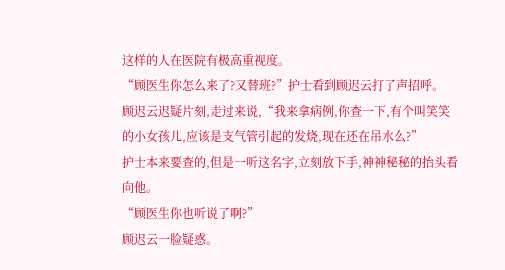这样的人在医院有极高重视度。
“顾医生你怎么来了?又替班?”护士看到顾迟云打了声招呼。
顾迟云迟疑片刻,走过来说,“我来拿病例,你查一下,有个叫笑笑的小女孩儿,应该是支气管引起的发烧,现在还在吊水么?”
护士本来要查的,但是一听这名字,立刻放下手,神神秘秘的抬头看向他。
“顾医生你也听说了啊?”
顾迟云一脸疑惑。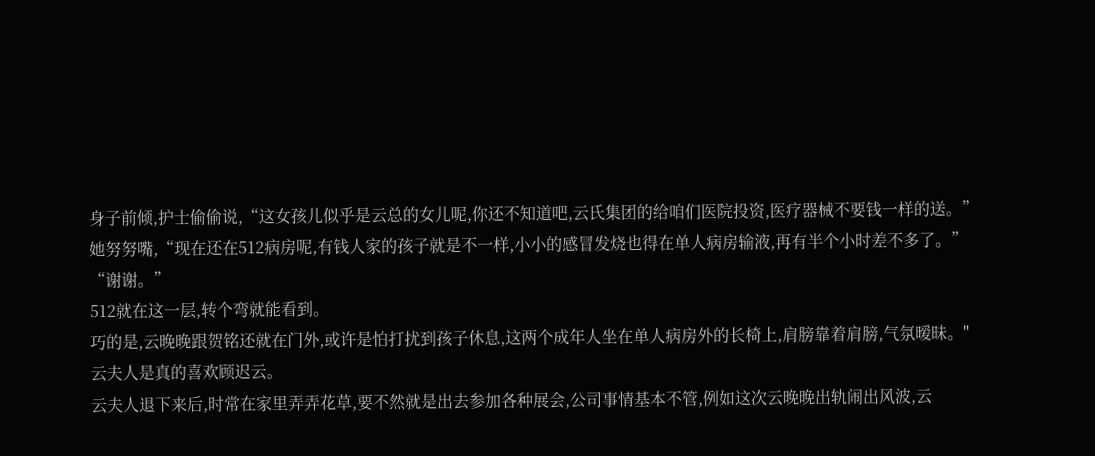身子前倾,护士偷偷说,“这女孩儿似乎是云总的女儿呢,你还不知道吧,云氏集团的给咱们医院投资,医疗器械不要钱一样的送。”
她努努嘴,“现在还在512病房呢,有钱人家的孩子就是不一样,小小的感冒发烧也得在单人病房输液,再有半个小时差不多了。”
“谢谢。”
512就在这一层,转个弯就能看到。
巧的是,云晚晚跟贺铭还就在门外,或许是怕打扰到孩子休息,这两个成年人坐在单人病房外的长椅上,肩膀靠着肩膀,气氛暧昧。"
云夫人是真的喜欢顾迟云。
云夫人退下来后,时常在家里弄弄花草,要不然就是出去参加各种展会,公司事情基本不管,例如这次云晚晚出轨闹出风波,云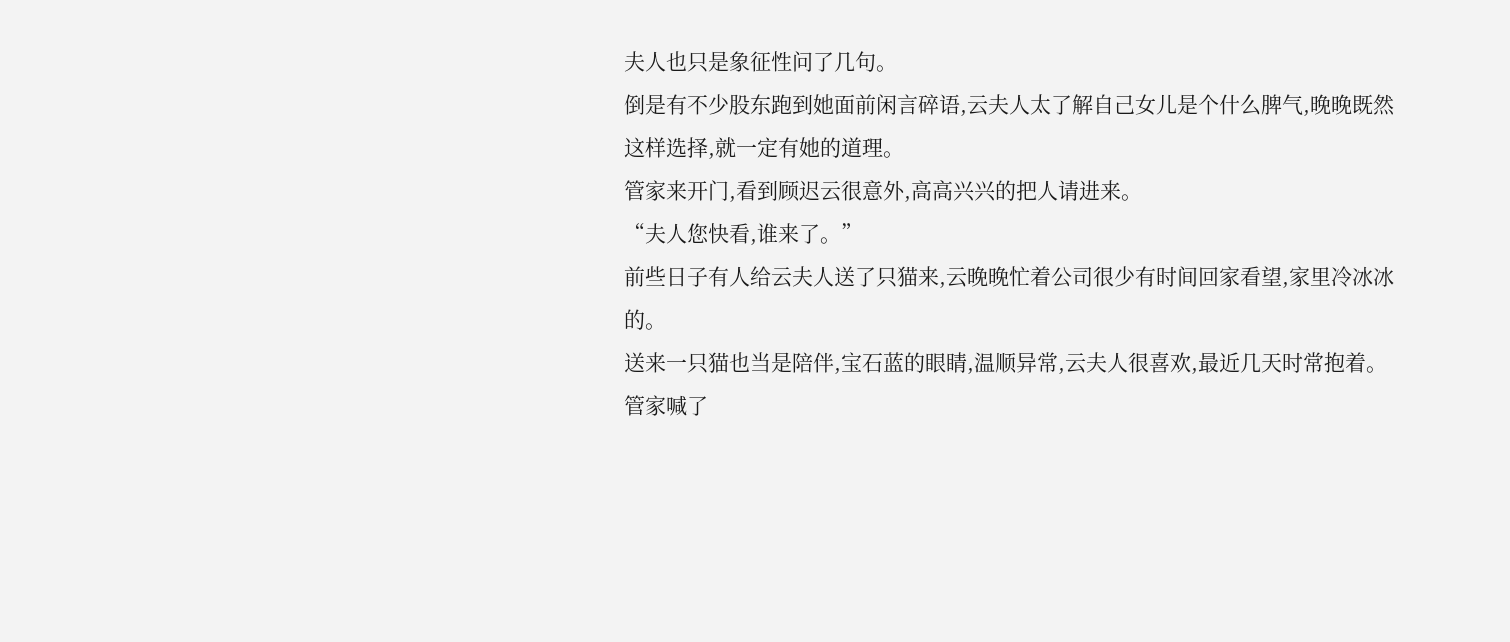夫人也只是象征性问了几句。
倒是有不少股东跑到她面前闲言碎语,云夫人太了解自己女儿是个什么脾气,晚晚既然这样选择,就一定有她的道理。
管家来开门,看到顾迟云很意外,高高兴兴的把人请进来。
“夫人您快看,谁来了。”
前些日子有人给云夫人送了只猫来,云晚晚忙着公司很少有时间回家看望,家里冷冰冰的。
送来一只猫也当是陪伴,宝石蓝的眼睛,温顺异常,云夫人很喜欢,最近几天时常抱着。
管家喊了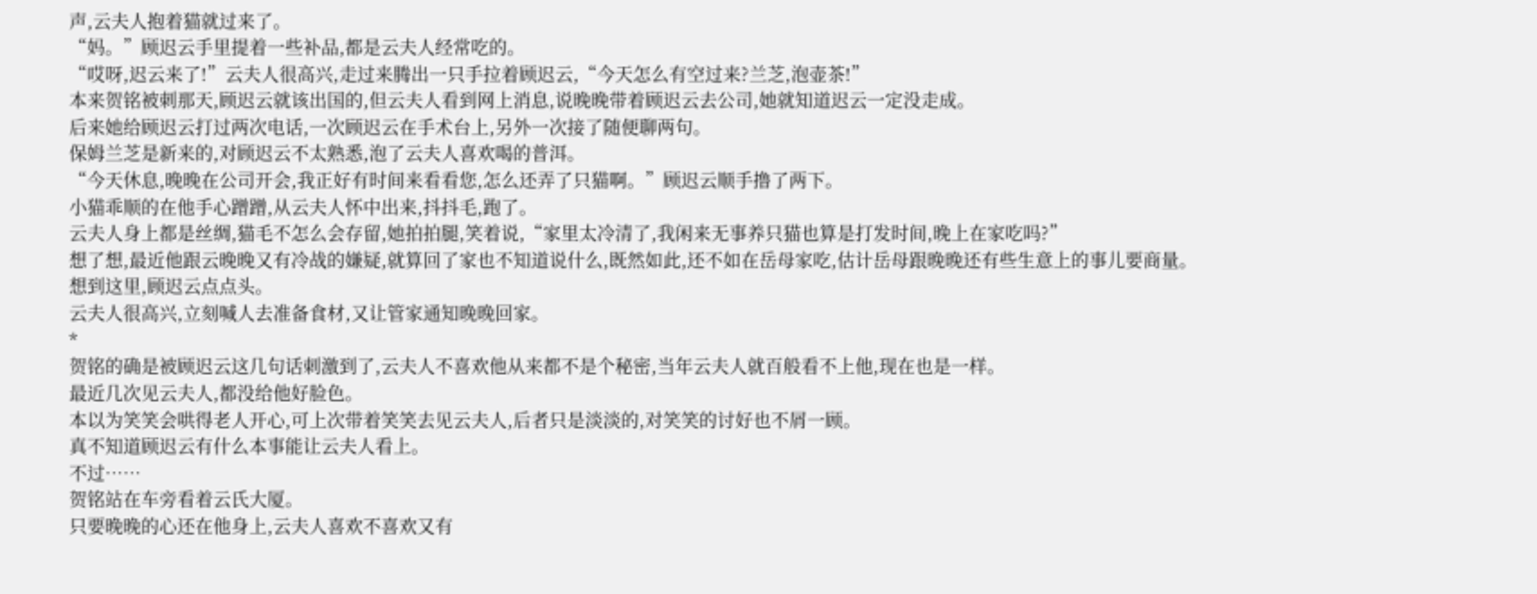声,云夫人抱着猫就过来了。
“妈。”顾迟云手里提着一些补品,都是云夫人经常吃的。
“哎呀,迟云来了!”云夫人很高兴,走过来腾出一只手拉着顾迟云,“今天怎么有空过来?兰芝,泡壶茶!”
本来贺铭被刺那天,顾迟云就该出国的,但云夫人看到网上消息,说晚晚带着顾迟云去公司,她就知道迟云一定没走成。
后来她给顾迟云打过两次电话,一次顾迟云在手术台上,另外一次接了随便聊两句。
保姆兰芝是新来的,对顾迟云不太熟悉,泡了云夫人喜欢喝的普洱。
“今天休息,晚晚在公司开会,我正好有时间来看看您,怎么还弄了只猫啊。”顾迟云顺手撸了两下。
小猫乖顺的在他手心蹭蹭,从云夫人怀中出来,抖抖毛,跑了。
云夫人身上都是丝绸,猫毛不怎么会存留,她拍拍腿,笑着说,“家里太冷清了,我闲来无事养只猫也算是打发时间,晚上在家吃吗?”
想了想,最近他跟云晚晚又有冷战的嫌疑,就算回了家也不知道说什么,既然如此,还不如在岳母家吃,估计岳母跟晚晚还有些生意上的事儿要商量。
想到这里,顾迟云点点头。
云夫人很高兴,立刻喊人去准备食材,又让管家通知晚晚回家。
*
贺铭的确是被顾迟云这几句话刺激到了,云夫人不喜欢他从来都不是个秘密,当年云夫人就百般看不上他,现在也是一样。
最近几次见云夫人,都没给他好脸色。
本以为笑笑会哄得老人开心,可上次带着笑笑去见云夫人,后者只是淡淡的,对笑笑的讨好也不屑一顾。
真不知道顾迟云有什么本事能让云夫人看上。
不过……
贺铭站在车旁看着云氏大厦。
只要晚晚的心还在他身上,云夫人喜欢不喜欢又有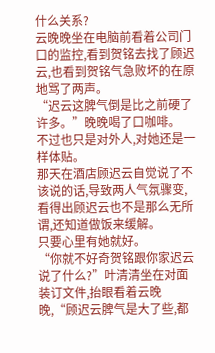什么关系?
云晚晚坐在电脑前看着公司门口的监控,看到贺铭去找了顾迟云,也看到贺铭气急败坏的在原地骂了两声。
“迟云这脾气倒是比之前硬了许多。”晚晚喝了口咖啡。
不过也只是对外人,对她还是一样体贴。
那天在酒店顾迟云自觉说了不该说的话,导致两人气氛骤变,看得出顾迟云也不是那么无所谓,还知道做饭来缓解。
只要心里有她就好。
“你就不好奇贺铭跟你家迟云说了什么?”叶清清坐在对面装订文件,抬眼看着云晚晚,“顾迟云脾气是大了些,都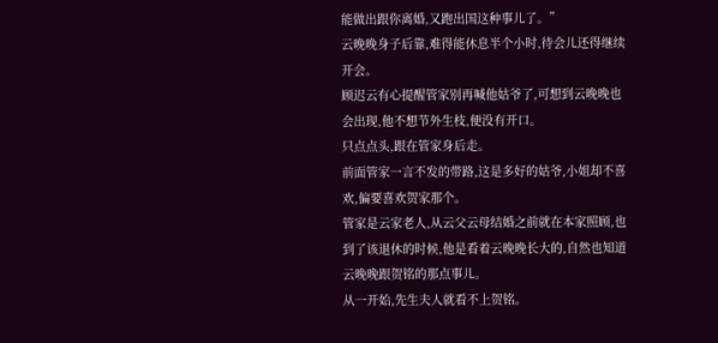能做出跟你离婚,又跑出国这种事儿了。”
云晚晚身子后靠,难得能休息半个小时,待会儿还得继续开会。
顾迟云有心提醒管家别再喊他姑爷了,可想到云晚晚也会出现,他不想节外生枝,便没有开口。
只点点头,跟在管家身后走。
前面管家一言不发的带路,这是多好的姑爷,小姐却不喜欢,偏要喜欢贺家那个。
管家是云家老人,从云父云母结婚之前就在本家照顾,也到了该退休的时候,他是看着云晚晚长大的,自然也知道云晚晚跟贺铭的那点事儿。
从一开始,先生夫人就看不上贺铭。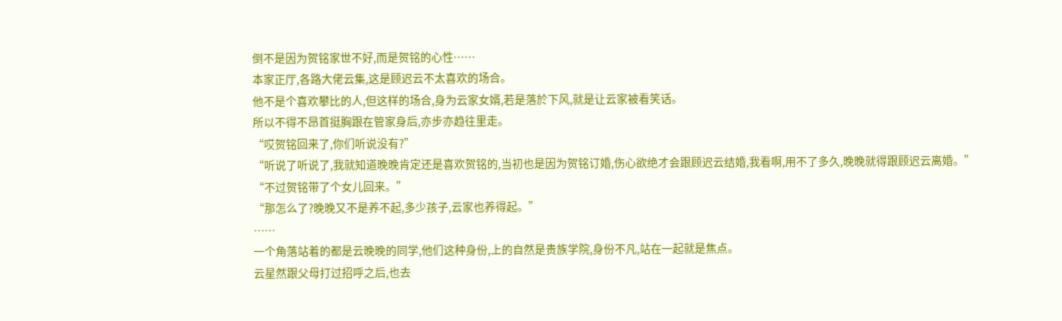倒不是因为贺铭家世不好,而是贺铭的心性……
本家正厅,各路大佬云集,这是顾迟云不太喜欢的场合。
他不是个喜欢攀比的人,但这样的场合,身为云家女婿,若是落於下风,就是让云家被看笑话。
所以不得不昂首挺胸跟在管家身后,亦步亦趋往里走。
“哎贺铭回来了,你们听说没有?”
“听说了听说了,我就知道晚晚肯定还是喜欢贺铭的,当初也是因为贺铭订婚,伤心欲绝才会跟顾迟云结婚,我看啊,用不了多久,晚晚就得跟顾迟云离婚。”
“不过贺铭带了个女儿回来。”
“那怎么了?晚晚又不是养不起,多少孩子,云家也养得起。”
……
一个角落站着的都是云晚晚的同学,他们这种身份,上的自然是贵族学院,身份不凡,站在一起就是焦点。
云星然跟父母打过招呼之后,也去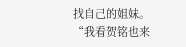找自己的姐妹。
“我看贺铭也来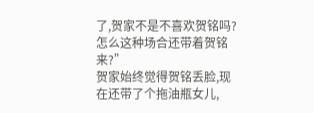了,贺家不是不喜欢贺铭吗?怎么这种场合还带着贺铭来?”
贺家始终觉得贺铭丢脸,现在还带了个拖油瓶女儿,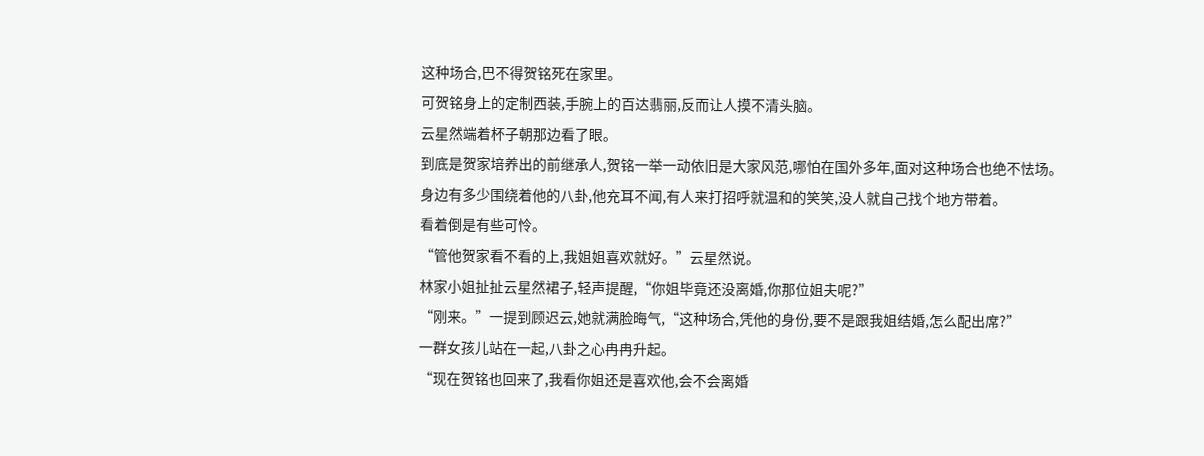这种场合,巴不得贺铭死在家里。
可贺铭身上的定制西装,手腕上的百达翡丽,反而让人摸不清头脑。
云星然端着杯子朝那边看了眼。
到底是贺家培养出的前继承人,贺铭一举一动依旧是大家风范,哪怕在国外多年,面对这种场合也绝不怯场。
身边有多少围绕着他的八卦,他充耳不闻,有人来打招呼就温和的笑笑,没人就自己找个地方带着。
看着倒是有些可怜。
“管他贺家看不看的上,我姐姐喜欢就好。”云星然说。
林家小姐扯扯云星然裙子,轻声提醒,“你姐毕竟还没离婚,你那位姐夫呢?”
“刚来。”一提到顾迟云,她就满脸晦气,“这种场合,凭他的身份,要不是跟我姐结婚,怎么配出席?”
一群女孩儿站在一起,八卦之心冉冉升起。
“现在贺铭也回来了,我看你姐还是喜欢他,会不会离婚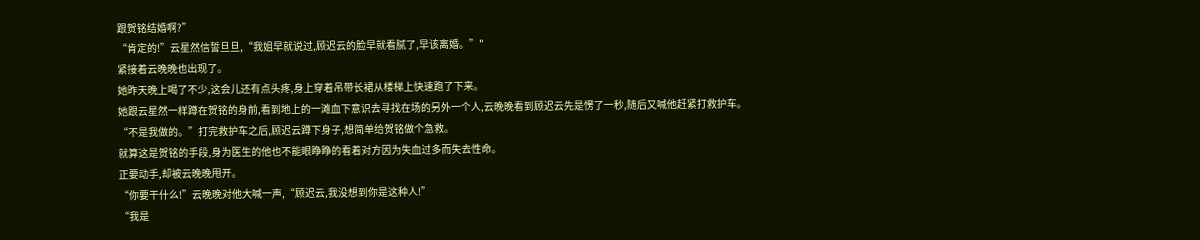跟贺铭结婚啊?”
“肯定的!”云星然信誓旦旦,“我姐早就说过,顾迟云的脸早就看腻了,早该离婚。”"
紧接着云晚晚也出现了。
她昨天晚上喝了不少,这会儿还有点头疼,身上穿着吊带长裙从楼梯上快速跑了下来。
她跟云星然一样蹲在贺铭的身前,看到地上的一滩血下意识去寻找在场的另外一个人,云晚晚看到顾迟云先是愣了一秒,随后又喊他赶紧打救护车。
“不是我做的。”打完救护车之后,顾迟云蹲下身子,想简单给贺铭做个急救。
就算这是贺铭的手段,身为医生的他也不能眼睁睁的看着对方因为失血过多而失去性命。
正要动手,却被云晚晚甩开。
“你要干什么!”云晚晚对他大喊一声,“顾迟云,我没想到你是这种人!”
“我是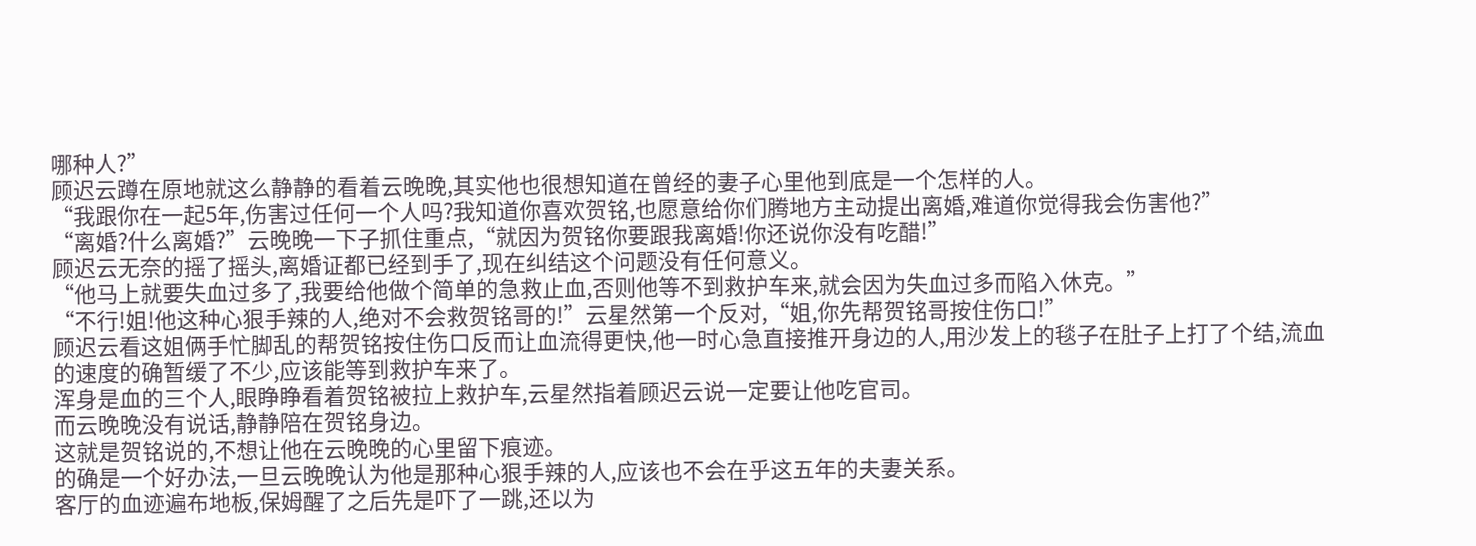哪种人?”
顾迟云蹲在原地就这么静静的看着云晚晚,其实他也很想知道在曾经的妻子心里他到底是一个怎样的人。
“我跟你在一起5年,伤害过任何一个人吗?我知道你喜欢贺铭,也愿意给你们腾地方主动提出离婚,难道你觉得我会伤害他?”
“离婚?什么离婚?”云晚晚一下子抓住重点,“就因为贺铭你要跟我离婚!你还说你没有吃醋!”
顾迟云无奈的摇了摇头,离婚证都已经到手了,现在纠结这个问题没有任何意义。
“他马上就要失血过多了,我要给他做个简单的急救止血,否则他等不到救护车来,就会因为失血过多而陷入休克。”
“不行!姐!他这种心狠手辣的人,绝对不会救贺铭哥的!”云星然第一个反对,“姐,你先帮贺铭哥按住伤口!”
顾迟云看这姐俩手忙脚乱的帮贺铭按住伤口反而让血流得更快,他一时心急直接推开身边的人,用沙发上的毯子在肚子上打了个结,流血的速度的确暂缓了不少,应该能等到救护车来了。
浑身是血的三个人,眼睁睁看着贺铭被拉上救护车,云星然指着顾迟云说一定要让他吃官司。
而云晚晚没有说话,静静陪在贺铭身边。
这就是贺铭说的,不想让他在云晚晚的心里留下痕迹。
的确是一个好办法,一旦云晚晚认为他是那种心狠手辣的人,应该也不会在乎这五年的夫妻关系。
客厅的血迹遍布地板,保姆醒了之后先是吓了一跳,还以为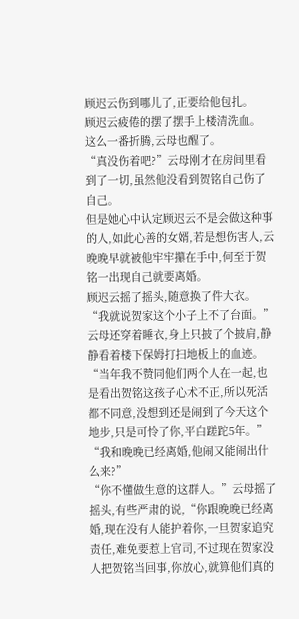顾迟云伤到哪儿了,正要给他包扎。
顾迟云疲倦的摆了摆手上楼清洗血。
这么一番折腾,云母也醒了。
“真没伤着吧?”云母刚才在房间里看到了一切,虽然他没看到贺铭自己伤了自己。
但是她心中认定顾迟云不是会做这种事的人,如此心善的女婿,若是想伤害人,云晚晚早就被他牢牢攥在手中,何至于贺铭一出现自己就要离婚。
顾迟云摇了摇头,随意换了件大衣。
“我就说贺家这个小子上不了台面。”云母还穿着睡衣,身上只披了个披肩,静静看着楼下保姆打扫地板上的血迹。
“当年我不赞同他们两个人在一起,也是看出贺铭这孩子心术不正,所以死活都不同意,没想到还是闹到了今天这个地步,只是可怜了你,平白蹉跎5年。”
“我和晚晚已经离婚,他闹又能闹出什么来?”
“你不懂做生意的这群人。”云母摇了摇头,有些严肃的说,“你跟晚晚已经离婚,现在没有人能护着你,一旦贺家追究责任,难免要惹上官司,不过现在贺家没人把贺铭当回事,你放心,就算他们真的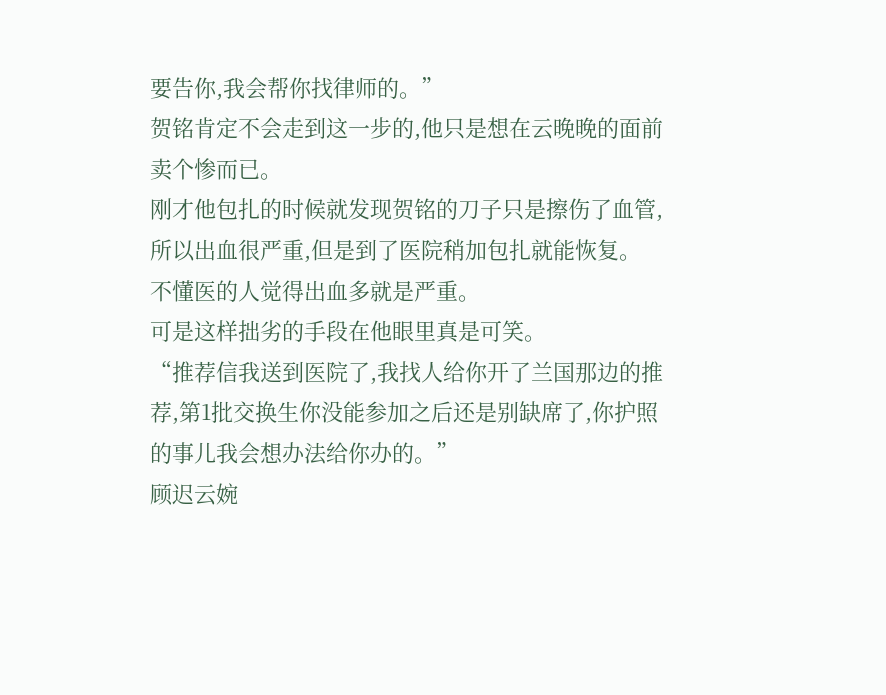要告你,我会帮你找律师的。”
贺铭肯定不会走到这一步的,他只是想在云晚晚的面前卖个惨而已。
刚才他包扎的时候就发现贺铭的刀子只是擦伤了血管,所以出血很严重,但是到了医院稍加包扎就能恢复。
不懂医的人觉得出血多就是严重。
可是这样拙劣的手段在他眼里真是可笑。
“推荐信我送到医院了,我找人给你开了兰国那边的推荐,第1批交换生你没能参加之后还是别缺席了,你护照的事儿我会想办法给你办的。”
顾迟云婉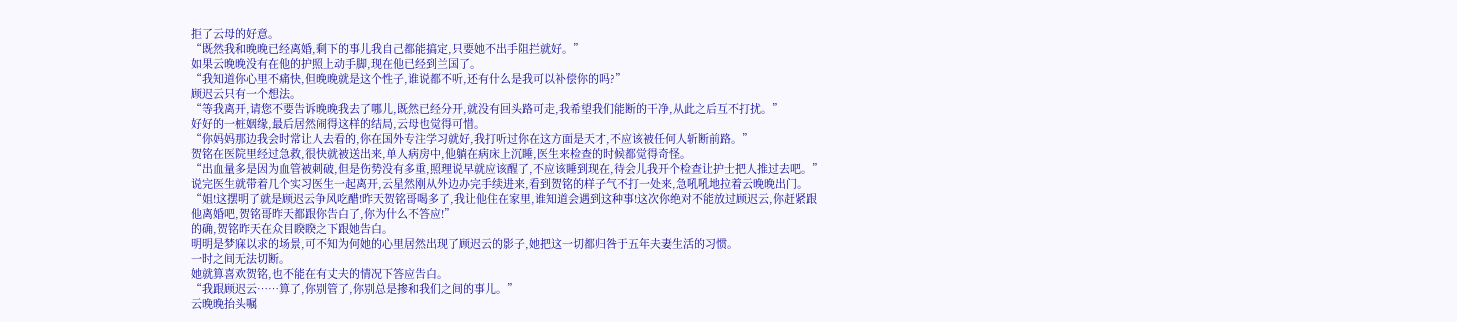拒了云母的好意。
“既然我和晚晚已经离婚,剩下的事儿我自己都能搞定,只要她不出手阻拦就好。”
如果云晚晚没有在他的护照上动手脚,现在他已经到兰国了。
“我知道你心里不痛快,但晚晚就是这个性子,谁说都不听,还有什么是我可以补偿你的吗?”
顾迟云只有一个想法。
“等我离开,请您不要告诉晚晚我去了哪儿,既然已经分开,就没有回头路可走,我希望我们能断的干净,从此之后互不打扰。”
好好的一桩姻缘,最后居然闹得这样的结局,云母也觉得可惜。
“你妈妈那边我会时常让人去看的,你在国外专注学习就好,我打听过你在这方面是天才,不应该被任何人斩断前路。”
贺铭在医院里经过急救,很快就被送出来,单人病房中,他躺在病床上沉睡,医生来检查的时候都觉得奇怪。
“出血量多是因为血管被刺破,但是伤势没有多重,照理说早就应该醒了,不应该睡到现在,待会儿我开个检查让护士把人推过去吧。”
说完医生就带着几个实习医生一起离开,云星然刚从外边办完手续进来,看到贺铭的样子气不打一处来,急吼吼地拉着云晚晚出门。
“姐!这摆明了就是顾迟云争风吃醋!昨天贺铭哥喝多了,我让他住在家里,谁知道会遇到这种事!这次你绝对不能放过顾迟云,你赶紧跟他离婚吧,贺铭哥昨天都跟你告白了,你为什么不答应!”
的确,贺铭昨天在众目睽睽之下跟她告白。
明明是梦寐以求的场景,可不知为何她的心里居然出现了顾迟云的影子,她把这一切都归咎于五年夫妻生活的习惯。
一时之间无法切断。
她就算喜欢贺铭,也不能在有丈夫的情况下答应告白。
“我跟顾迟云……算了,你别管了,你别总是掺和我们之间的事儿。”
云晚晚抬头嘱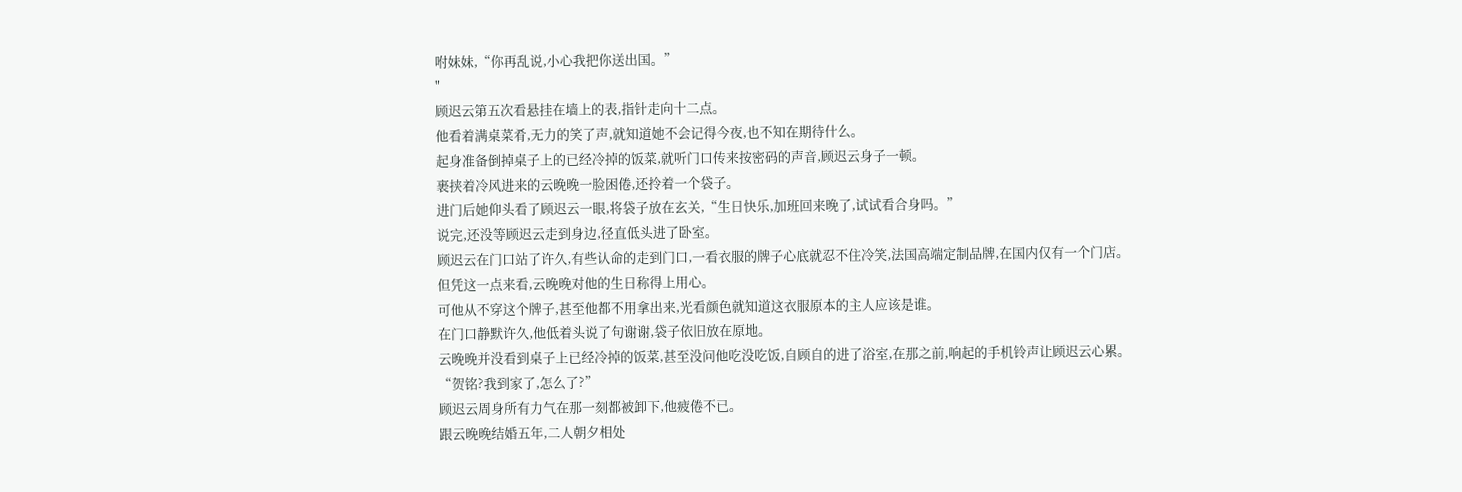咐妹妹,“你再乱说,小心我把你送出国。”
"
顾迟云第五次看悬挂在墙上的表,指针走向十二点。
他看着满桌菜肴,无力的笑了声,就知道她不会记得今夜,也不知在期待什么。
起身准备倒掉桌子上的已经冷掉的饭菜,就听门口传来按密码的声音,顾迟云身子一顿。
裹挟着冷风进来的云晚晚一脸困倦,还拎着一个袋子。
进门后她仰头看了顾迟云一眼,将袋子放在玄关,“生日快乐,加班回来晚了,试试看合身吗。”
说完,还没等顾迟云走到身边,径直低头进了卧室。
顾迟云在门口站了许久,有些认命的走到门口,一看衣服的牌子心底就忍不住冷笑,法国高端定制品牌,在国内仅有一个门店。
但凭这一点来看,云晚晚对他的生日称得上用心。
可他从不穿这个牌子,甚至他都不用拿出来,光看颜色就知道这衣服原本的主人应该是谁。
在门口静默许久,他低着头说了句谢谢,袋子依旧放在原地。
云晚晚并没看到桌子上已经冷掉的饭菜,甚至没问他吃没吃饭,自顾自的进了浴室,在那之前,响起的手机铃声让顾迟云心累。
“贺铭?我到家了,怎么了?”
顾迟云周身所有力气在那一刻都被卸下,他疲倦不已。
跟云晚晚结婚五年,二人朝夕相处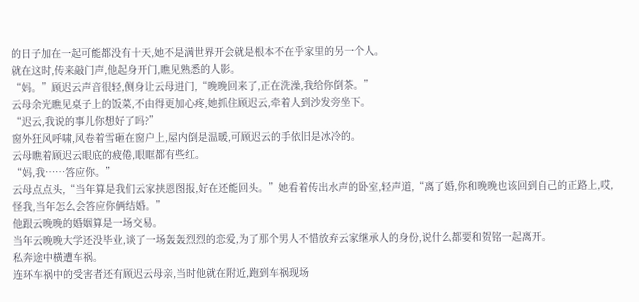的日子加在一起可能都没有十天,她不是满世界开会就是根本不在乎家里的另一个人。
就在这时,传来敲门声,他起身开门,瞧见熟悉的人影。
“妈。”顾迟云声音很轻,侧身让云母进门,“晚晚回来了,正在洗澡,我给你倒茶。”
云母余光瞧见桌子上的饭菜,不由得更加心疼,她抓住顾迟云,牵着人到沙发旁坐下。
“迟云,我说的事儿你想好了吗?”
窗外狂风呼啸,风卷着雪砸在窗户上,屋内倒是温暖,可顾迟云的手依旧是冰冷的。
云母瞧着顾迟云眼底的疲倦,眼眶都有些红。
“妈,我……答应你。”
云母点点头,“当年算是我们云家挟恩图报,好在还能回头。”她看着传出水声的卧室,轻声道,“离了婚,你和晚晚也该回到自己的正路上,哎,怪我,当年怎么会答应你俩结婚。”
他跟云晚晚的婚姻算是一场交易。
当年云晚晚大学还没毕业,谈了一场轰轰烈烈的恋爱,为了那个男人不惜放弃云家继承人的身份,说什么都要和贺铭一起离开。
私奔途中横遭车祸。
连环车祸中的受害者还有顾迟云母亲,当时他就在附近,跑到车祸现场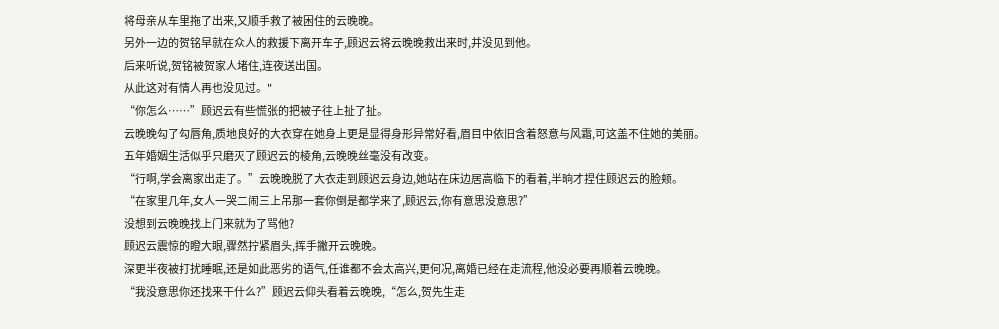将母亲从车里拖了出来,又顺手救了被困住的云晚晚。
另外一边的贺铭早就在众人的救援下离开车子,顾迟云将云晚晚救出来时,并没见到他。
后来听说,贺铭被贺家人堵住,连夜送出国。
从此这对有情人再也没见过。"
“你怎么……”顾迟云有些慌张的把被子往上扯了扯。
云晚晚勾了勾唇角,质地良好的大衣穿在她身上更是显得身形异常好看,眉目中依旧含着怒意与风霜,可这盖不住她的美丽。
五年婚姻生活似乎只磨灭了顾迟云的棱角,云晚晚丝毫没有改变。
“行啊,学会离家出走了。”云晚晚脱了大衣走到顾迟云身边,她站在床边居高临下的看着,半晌才捏住顾迟云的脸颊。
“在家里几年,女人一哭二闹三上吊那一套你倒是都学来了,顾迟云,你有意思没意思?”
没想到云晚晚找上门来就为了骂他?
顾迟云震惊的瞪大眼,骤然拧紧眉头,挥手撇开云晚晚。
深更半夜被打扰睡眠,还是如此恶劣的语气,任谁都不会太高兴,更何况,离婚已经在走流程,他没必要再顺着云晚晚。
“我没意思你还找来干什么?”顾迟云仰头看着云晚晚,“怎么,贺先生走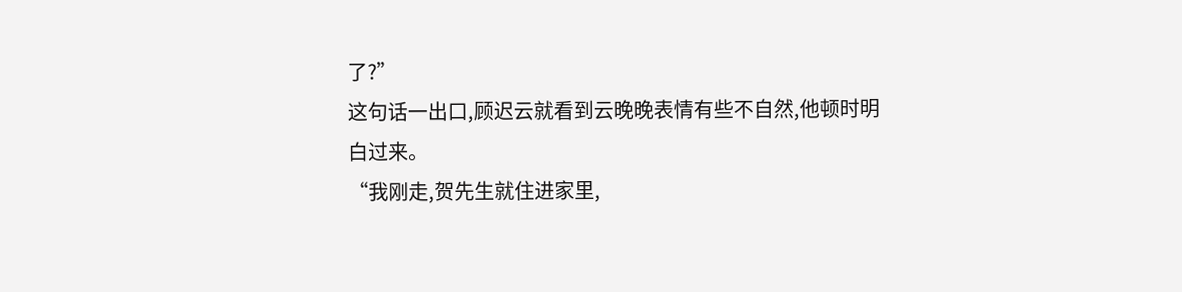了?”
这句话一出口,顾迟云就看到云晚晚表情有些不自然,他顿时明白过来。
“我刚走,贺先生就住进家里,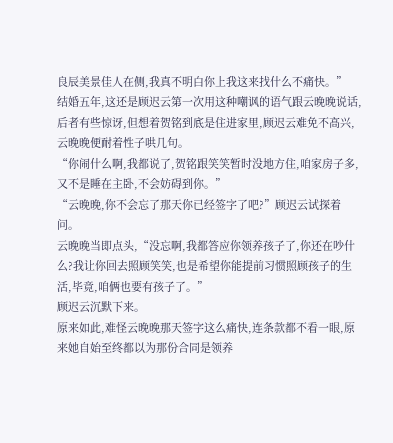良辰美景佳人在侧,我真不明白你上我这来找什么不痛快。”
结婚五年,这还是顾迟云第一次用这种嘲讽的语气跟云晚晚说话,后者有些惊讶,但想着贺铭到底是住进家里,顾迟云难免不高兴,云晚晚便耐着性子哄几句。
“你闹什么啊,我都说了,贺铭跟笑笑暂时没地方住,咱家房子多,又不是睡在主卧,不会妨碍到你。”
“云晚晚,你不会忘了那天你已经签字了吧?”顾迟云试探着问。
云晚晚当即点头,“没忘啊,我都答应你领养孩子了,你还在吵什么?我让你回去照顾笑笑,也是希望你能提前习惯照顾孩子的生活,毕竟,咱俩也要有孩子了。”
顾迟云沉默下来。
原来如此,难怪云晚晚那天签字这么痛快,连条款都不看一眼,原来她自始至终都以为那份合同是领养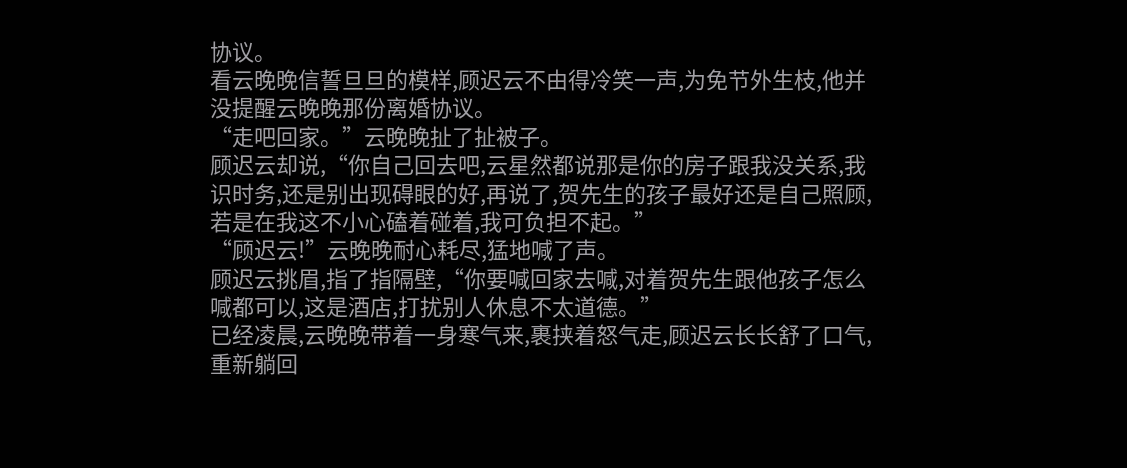协议。
看云晚晚信誓旦旦的模样,顾迟云不由得冷笑一声,为免节外生枝,他并没提醒云晚晚那份离婚协议。
“走吧回家。”云晚晚扯了扯被子。
顾迟云却说,“你自己回去吧,云星然都说那是你的房子跟我没关系,我识时务,还是别出现碍眼的好,再说了,贺先生的孩子最好还是自己照顾,若是在我这不小心磕着碰着,我可负担不起。”
“顾迟云!”云晚晚耐心耗尽,猛地喊了声。
顾迟云挑眉,指了指隔壁,“你要喊回家去喊,对着贺先生跟他孩子怎么喊都可以,这是酒店,打扰别人休息不太道德。”
已经凌晨,云晚晚带着一身寒气来,裹挟着怒气走,顾迟云长长舒了口气,重新躺回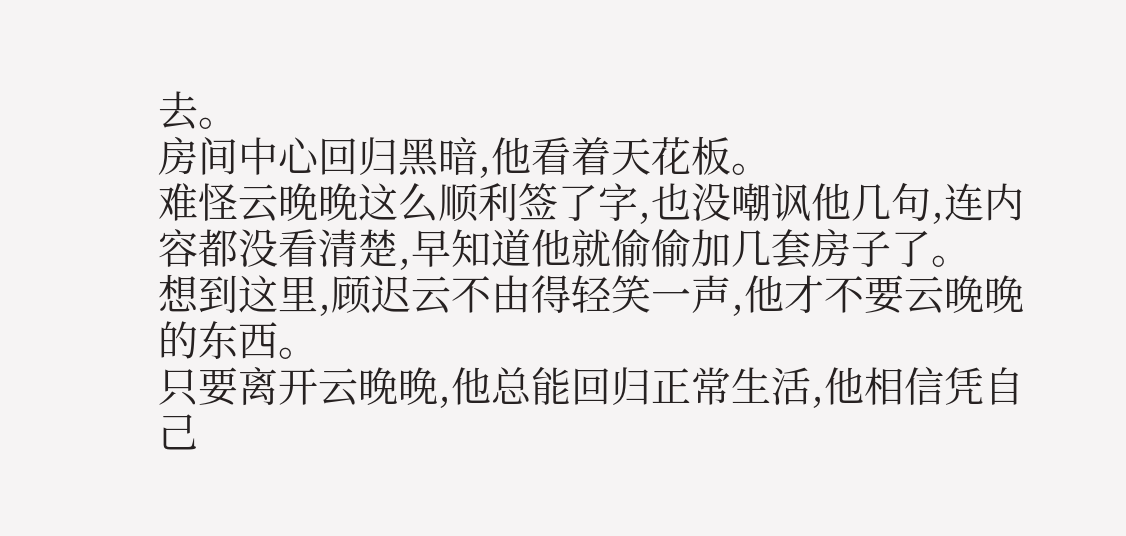去。
房间中心回归黑暗,他看着天花板。
难怪云晚晚这么顺利签了字,也没嘲讽他几句,连内容都没看清楚,早知道他就偷偷加几套房子了。
想到这里,顾迟云不由得轻笑一声,他才不要云晚晚的东西。
只要离开云晚晚,他总能回归正常生活,他相信凭自己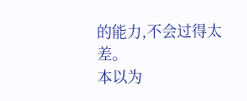的能力,不会过得太差。
本以为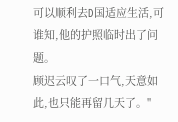可以顺利去D国适应生活,可谁知,他的护照临时出了问题。
顾迟云叹了一口气,天意如此,也只能再留几天了。"